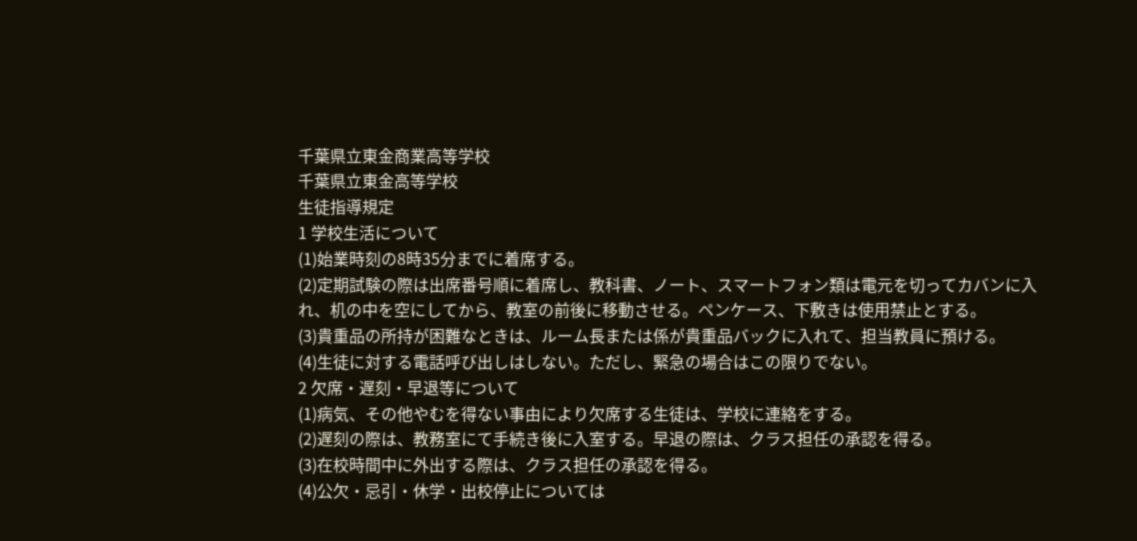千葉県立東金商業高等学校
千葉県立東金高等学校
生徒指導規定
1 学校生活について
(1)始業時刻の8時35分までに着席する。
(2)定期試験の際は出席番号順に着席し、教科書、ノート、スマートフォン類は電元を切ってカバンに入れ、机の中を空にしてから、教室の前後に移動させる。ペンケース、下敷きは使用禁止とする。
(3)貴重品の所持が困難なときは、ルーム長または係が貴重品バックに入れて、担当教員に預ける。
(4)生徒に対する電話呼び出しはしない。ただし、緊急の場合はこの限りでない。
2 欠席・遅刻・早退等について
(1)病気、その他やむを得ない事由により欠席する生徒は、学校に連絡をする。
(2)遅刻の際は、教務室にて手続き後に入室する。早退の際は、クラス担任の承認を得る。
(3)在校時間中に外出する際は、クラス担任の承認を得る。
(4)公欠・忌引・休学・出校停止については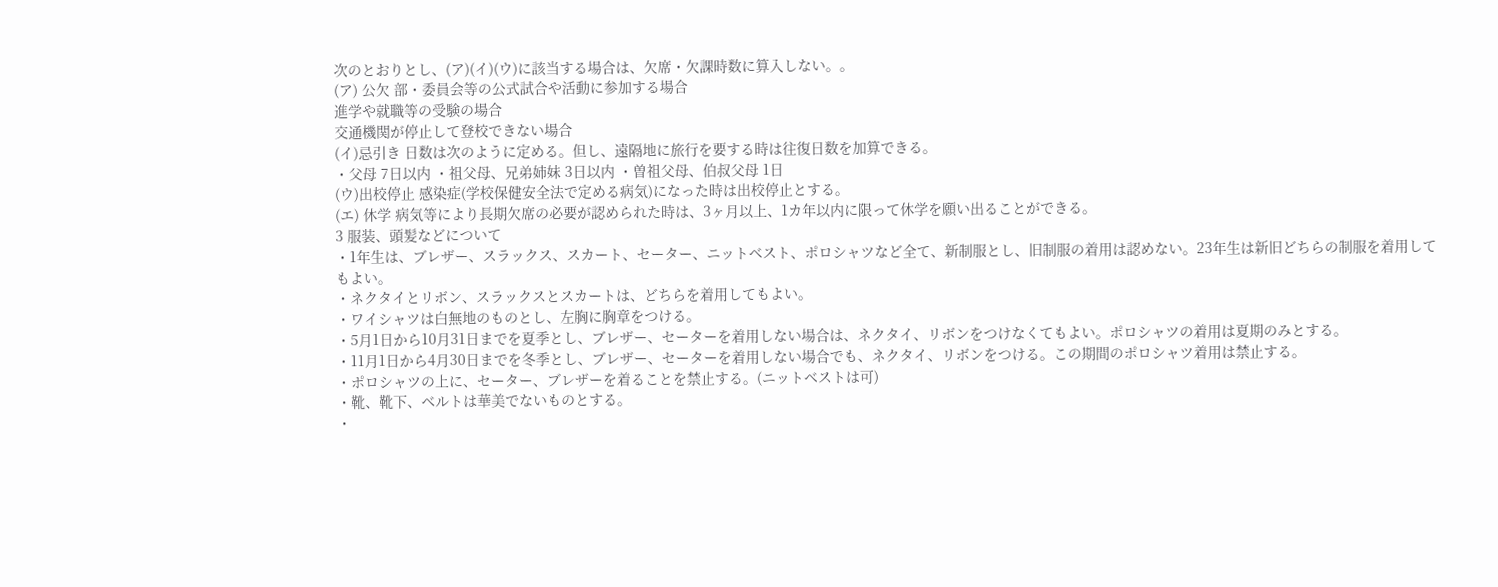次のとおりとし、(ア)(イ)(ウ)に該当する場合は、欠席・欠課時数に算入しない。。
(ア) 公欠 部・委員会等の公式試合や活動に参加する場合
進学や就職等の受験の場合
交通機関が停止して登校できない場合
(イ)忌引き 日数は次のように定める。但し、遠隔地に旅行を要する時は往復日数を加算できる。
・父母 7日以内 ・祖父母、兄弟姉妹 3日以内 ・曽祖父母、伯叔父母 1日
(ウ)出校停止 感染症(学校保健安全法で定める病気)になった時は出校停止とする。
(エ) 休学 病気等により長期欠席の必要が認められた時は、3ヶ月以上、1カ年以内に限って休学を願い出ることができる。
3 服装、頭髪などについて
・1年生は、ブレザー、スラックス、スカート、セーター、ニットベスト、ポロシャツなど全て、新制服とし、旧制服の着用は認めない。23年生は新旧どちらの制服を着用してもよい。
・ネクタイとリボン、スラックスとスカートは、どちらを着用してもよい。
・ワイシャツは白無地のものとし、左胸に胸章をつける。
・5月1日から10月31日までを夏季とし、ブレザー、セーターを着用しない場合は、ネクタイ、リボンをつけなくてもよい。ポロシャツの着用は夏期のみとする。
・11月1日から4月30日までを冬季とし、ブレザー、セーターを着用しない場合でも、ネクタイ、リボンをつける。この期間のポロシャツ着用は禁止する。
・ポロシャツの上に、セーター、ブレザーを着ることを禁止する。(ニットベストは可)
・靴、靴下、ベルトは華美でないものとする。
・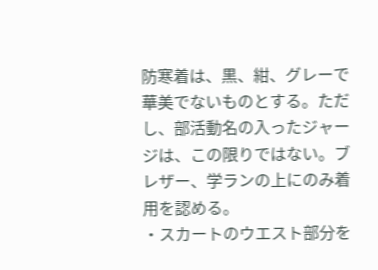防寒着は、黒、紺、グレーで華美でないものとする。ただし、部活動名の入ったジャージは、この限りではない。ブレザー、学ランの上にのみ着用を認める。
・スカートのウエスト部分を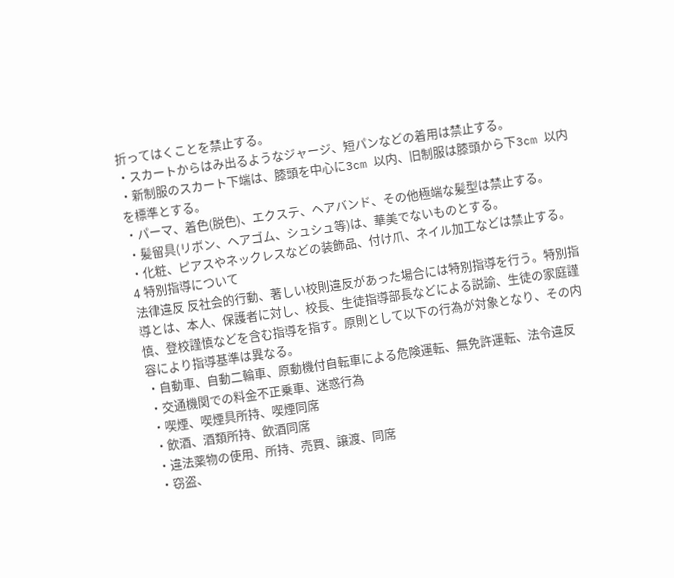折ってはくことを禁止する。
・スカートからはみ出るようなジャージ、短パンなどの着用は禁止する。
・新制服のスカート下端は、膝頭を中心に3cm 以内、旧制服は膝頭から下3cm 以内を標準とする。
・パーマ、着色(脱色)、エクステ、ヘアバンド、その他極端な髪型は禁止する。
・髪留具(リボン、ヘアゴム、シュシュ等)は、華美でないものとする。
・化粧、ピアスやネックレスなどの装飾品、付け爪、ネイル加工などは禁止する。
4 特別指導について
法律違反 反社会的行動、著しい校則違反があった場合には特別指導を行う。特別指導とは、本人、保護者に対し、校長、生徒指導部長などによる説諭、生徒の家庭謹慎、登校謹慎などを含む指導を指す。原則として以下の行為が対象となり、その内容により指導基準は異なる。
・自動車、自動二輪車、原動機付自転車による危険運転、無免許運転、法令違反
・交通機関での料金不正乗車、迷惑行為
・喫煙、喫煙具所持、喫煙同席
・飲酒、酒類所持、飲酒同席
・違法薬物の使用、所持、売買、譲渡、同席
・窃盗、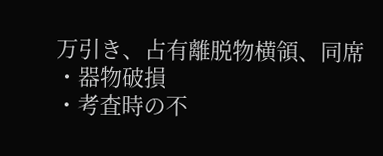万引き、占有離脱物横領、同席
・器物破損
・考査時の不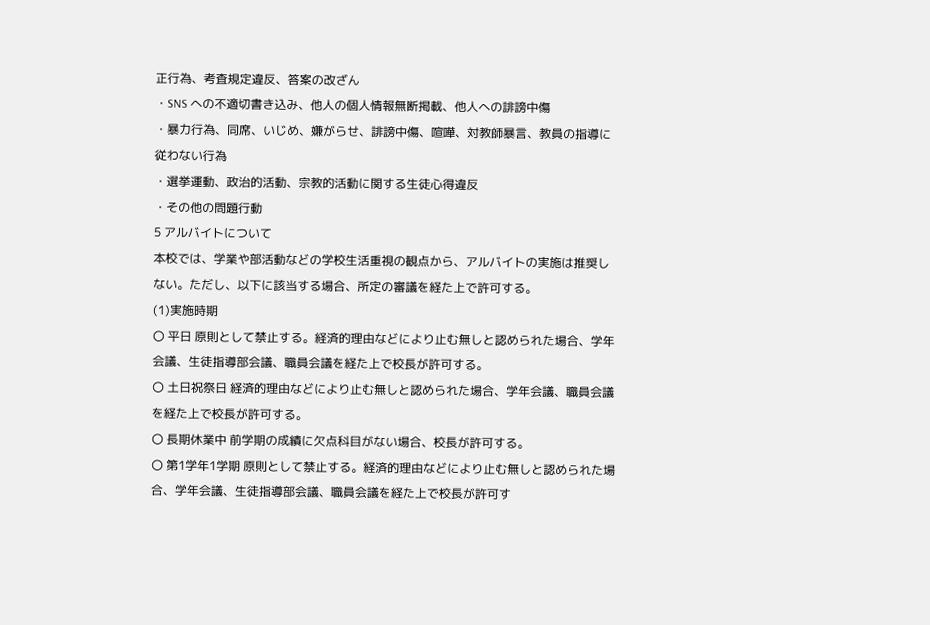正行為、考査規定違反、答案の改ざん
・SNS への不適切書き込み、他人の個人情報無断掲載、他人への誹謗中傷
・暴力行為、同席、いじめ、嫌がらせ、誹謗中傷、喧嘩、対教師暴言、教員の指導に従わない行為
・選挙運動、政治的活動、宗教的活動に関する生徒心得違反
・その他の問題行動
5 アルバイトについて
本校では、学業や部活動などの学校生活重視の観点から、アルバイトの実施は推奨しない。ただし、以下に該当する場合、所定の審議を経た上で許可する。
(1)実施時期
〇 平日 原則として禁止する。経済的理由などにより止む無しと認められた場合、学年会議、生徒指導部会議、職員会議を経た上で校長が許可する。
〇 土日祝祭日 経済的理由などにより止む無しと認められた場合、学年会議、職員会議を経た上で校長が許可する。
〇 長期休業中 前学期の成績に欠点科目がない場合、校長が許可する。
〇 第1学年1学期 原則として禁止する。経済的理由などにより止む無しと認められた場合、学年会議、生徒指導部会議、職員会議を経た上で校長が許可す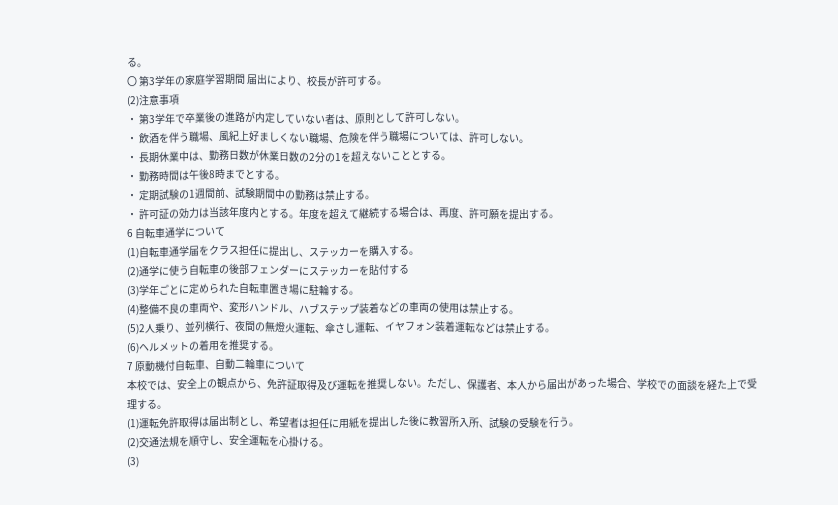る。
〇 第3学年の家庭学習期間 届出により、校長が許可する。
(2)注意事項
・ 第3学年で卒業後の進路が内定していない者は、原則として許可しない。
・ 飲酒を伴う職場、風紀上好ましくない職場、危険を伴う職場については、許可しない。
・ 長期休業中は、勤務日数が休業日数の2分の1を超えないこととする。
・ 勤務時間は午後8時までとする。
・ 定期試験の1週間前、試験期間中の勤務は禁止する。
・ 許可証の効力は当該年度内とする。年度を超えて継続する場合は、再度、許可願を提出する。
6 自転車通学について
(1)自転車通学届をクラス担任に提出し、ステッカーを購入する。
(2)通学に使う自転車の後部フェンダーにステッカーを貼付する
(3)学年ごとに定められた自転車置き場に駐輪する。
(4)整備不良の車両や、変形ハンドル、ハブステップ装着などの車両の使用は禁止する。
(5)2人乗り、並列横行、夜間の無燈火運転、傘さし運転、イヤフォン装着運転などは禁止する。
(6)ヘルメットの着用を推奨する。
7 原動機付自転車、自動二輪車について
本校では、安全上の観点から、免許証取得及び運転を推奨しない。ただし、保護者、本人から届出があった場合、学校での面談を経た上で受理する。
(1)運転免許取得は届出制とし、希望者は担任に用紙を提出した後に教習所入所、試験の受験を行う。
(2)交通法規を順守し、安全運転を心掛ける。
(3)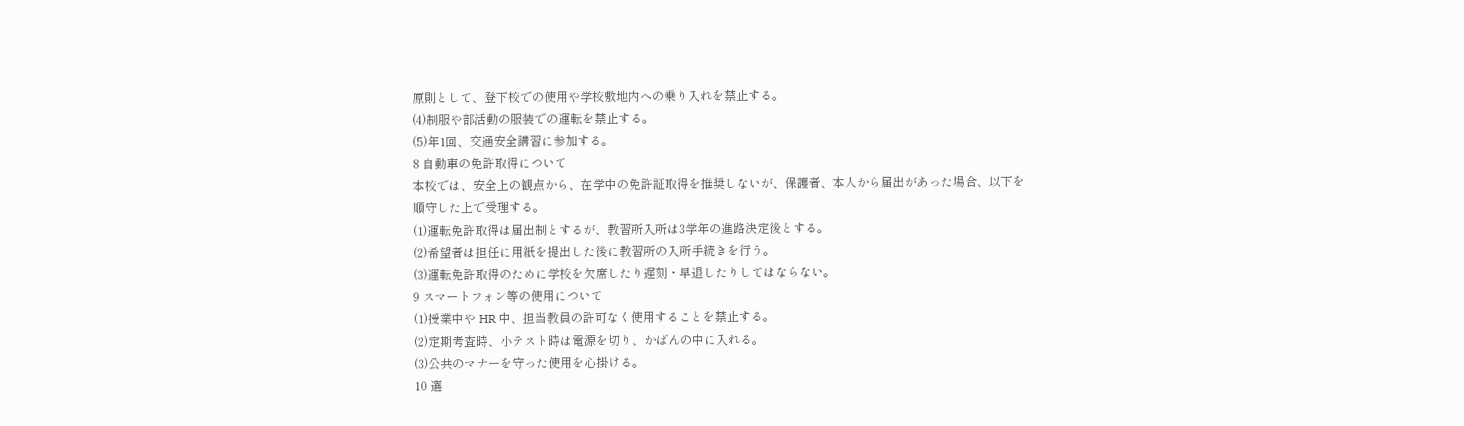原則として、登下校での使用や学校敷地内への乗り入れを禁止する。
(4)制服や部活動の服装での運転を禁止する。
(5)年1回、交通安全講習に参加する。
8 自動車の免許取得について
本校では、安全上の観点から、在学中の免許証取得を推奨しないが、保護者、本人から届出があった場合、以下を順守した上で受理する。
(1)運転免許取得は届出制とするが、教習所入所は3学年の進路決定後とする。
(2)希望者は担任に用紙を提出した後に教習所の入所手続きを行う。
(3)運転免許取得のために学校を欠席したり遅刻・早退したりしてはならない。
9 スマートフォン等の使用について
(1)授業中や HR 中、担当教員の許可なく使用することを禁止する。
(2)定期考査時、小テスト時は電源を切り、かばんの中に入れる。
(3)公共のマナーを守った使用を心掛ける。
10 選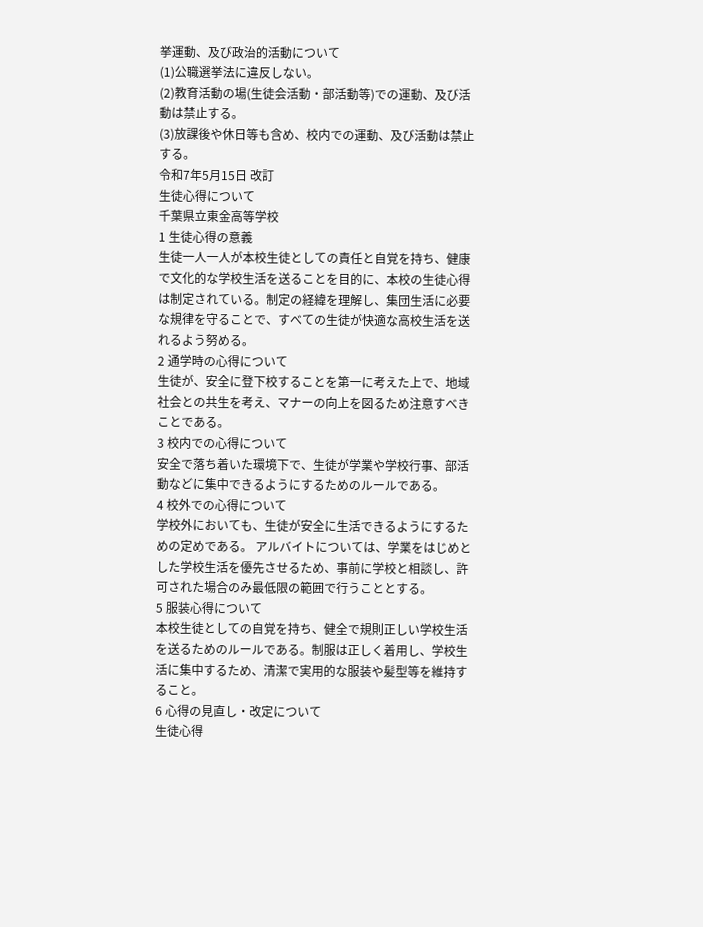挙運動、及び政治的活動について
(1)公職選挙法に違反しない。
(2)教育活動の場(生徒会活動・部活動等)での運動、及び活動は禁止する。
(3)放課後や休日等も含め、校内での運動、及び活動は禁止する。
令和7年5月15日 改訂
生徒心得について
千葉県立東金高等学校
1 生徒心得の意義
生徒一人一人が本校生徒としての責任と自覚を持ち、健康で文化的な学校生活を送ることを目的に、本校の生徒心得は制定されている。制定の経緯を理解し、集団生活に必要な規律を守ることで、すべての生徒が快適な高校生活を送れるよう努める。
2 通学時の心得について
生徒が、安全に登下校することを第一に考えた上で、地域社会との共生を考え、マナーの向上を図るため注意すべきことである。
3 校内での心得について
安全で落ち着いた環境下で、生徒が学業や学校行事、部活動などに集中できるようにするためのルールである。
4 校外での心得について
学校外においても、生徒が安全に生活できるようにするための定めである。 アルバイトについては、学業をはじめとした学校生活を優先させるため、事前に学校と相談し、許可された場合のみ最低限の範囲で行うこととする。
5 服装心得について
本校生徒としての自覚を持ち、健全で規則正しい学校生活を送るためのルールである。制服は正しく着用し、学校生活に集中するため、清潔で実用的な服装や髪型等を維持すること。
6 心得の見直し・改定について
生徒心得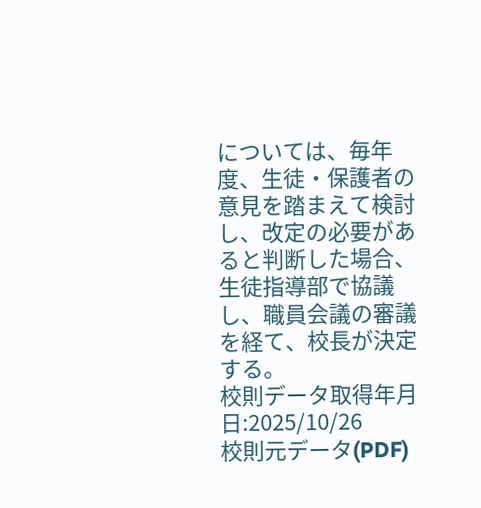については、毎年度、生徒・保護者の意見を踏まえて検討し、改定の必要があると判断した場合、生徒指導部で協議し、職員会議の審議を経て、校長が決定する。
校則データ取得年月日:2025/10/26
校則元データ(PDF)